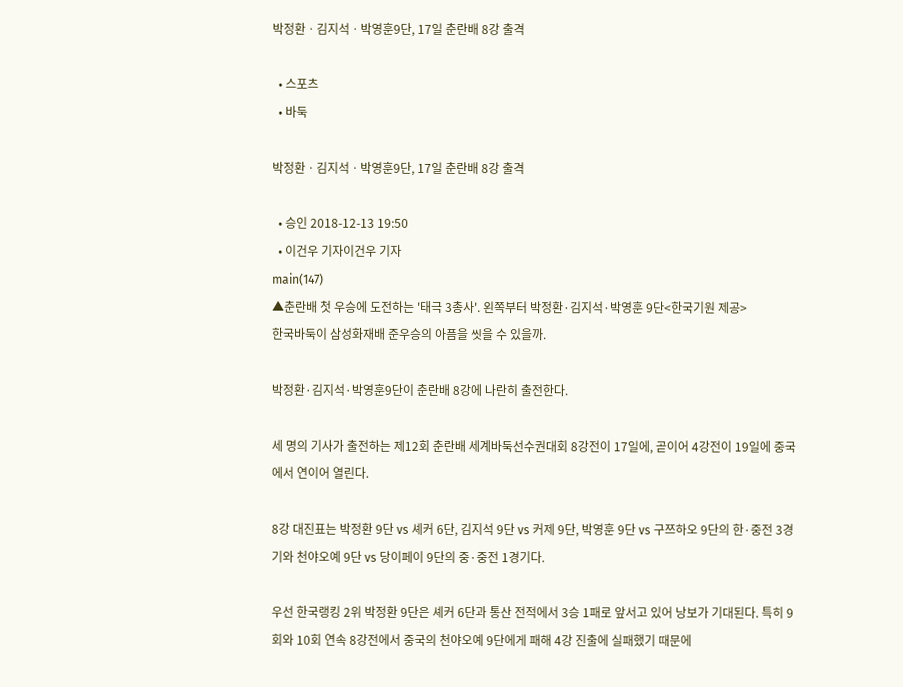박정환ㆍ김지석ㆍ박영훈9단, 17일 춘란배 8강 출격

  • 스포츠
  • 바둑

박정환ㆍ김지석ㆍ박영훈9단, 17일 춘란배 8강 출격

  • 승인 2018-12-13 19:50
  • 이건우 기자이건우 기자
main(147)
▲춘란배 첫 우승에 도전하는 '태극 3총사'. 왼쪽부터 박정환·김지석·박영훈 9단<한국기원 제공>
한국바둑이 삼성화재배 준우승의 아픔을 씻을 수 있을까.

박정환·김지석·박영훈9단이 춘란배 8강에 나란히 출전한다.

세 명의 기사가 출전하는 제12회 춘란배 세계바둑선수권대회 8강전이 17일에, 곧이어 4강전이 19일에 중국에서 연이어 열린다.

8강 대진표는 박정환 9단 vs 셰커 6단, 김지석 9단 vs 커제 9단, 박영훈 9단 vs 구쯔하오 9단의 한·중전 3경기와 천야오예 9단 vs 당이페이 9단의 중·중전 1경기다.

우선 한국랭킹 2위 박정환 9단은 셰커 6단과 통산 전적에서 3승 1패로 앞서고 있어 낭보가 기대된다. 특히 9회와 10회 연속 8강전에서 중국의 천야오예 9단에게 패해 4강 진출에 실패했기 때문에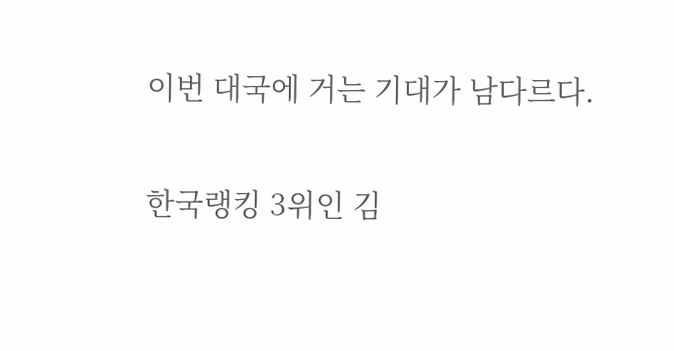이번 대국에 거는 기대가 남다르다.

한국랭킹 3위인 김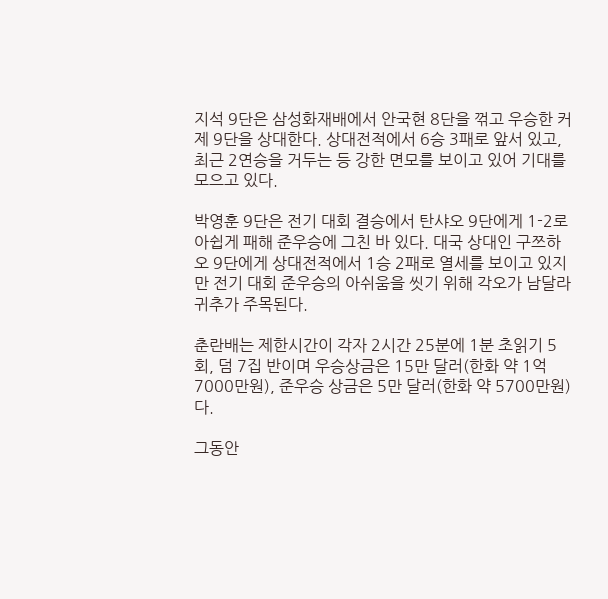지석 9단은 삼성화재배에서 안국현 8단을 꺾고 우승한 커제 9단을 상대한다. 상대전적에서 6승 3패로 앞서 있고, 최근 2연승을 거두는 등 강한 면모를 보이고 있어 기대를 모으고 있다.

박영훈 9단은 전기 대회 결승에서 탄샤오 9단에게 1-2로 아쉽게 패해 준우승에 그친 바 있다. 대국 상대인 구쯔하오 9단에게 상대전적에서 1승 2패로 열세를 보이고 있지만 전기 대회 준우승의 아쉬움을 씻기 위해 각오가 남달라 귀추가 주목된다.

춘란배는 제한시간이 각자 2시간 25분에 1분 초읽기 5회, 덤 7집 반이며 우승상금은 15만 달러(한화 약 1억 7000만원), 준우승 상금은 5만 달러(한화 약 5700만원)다.

그동안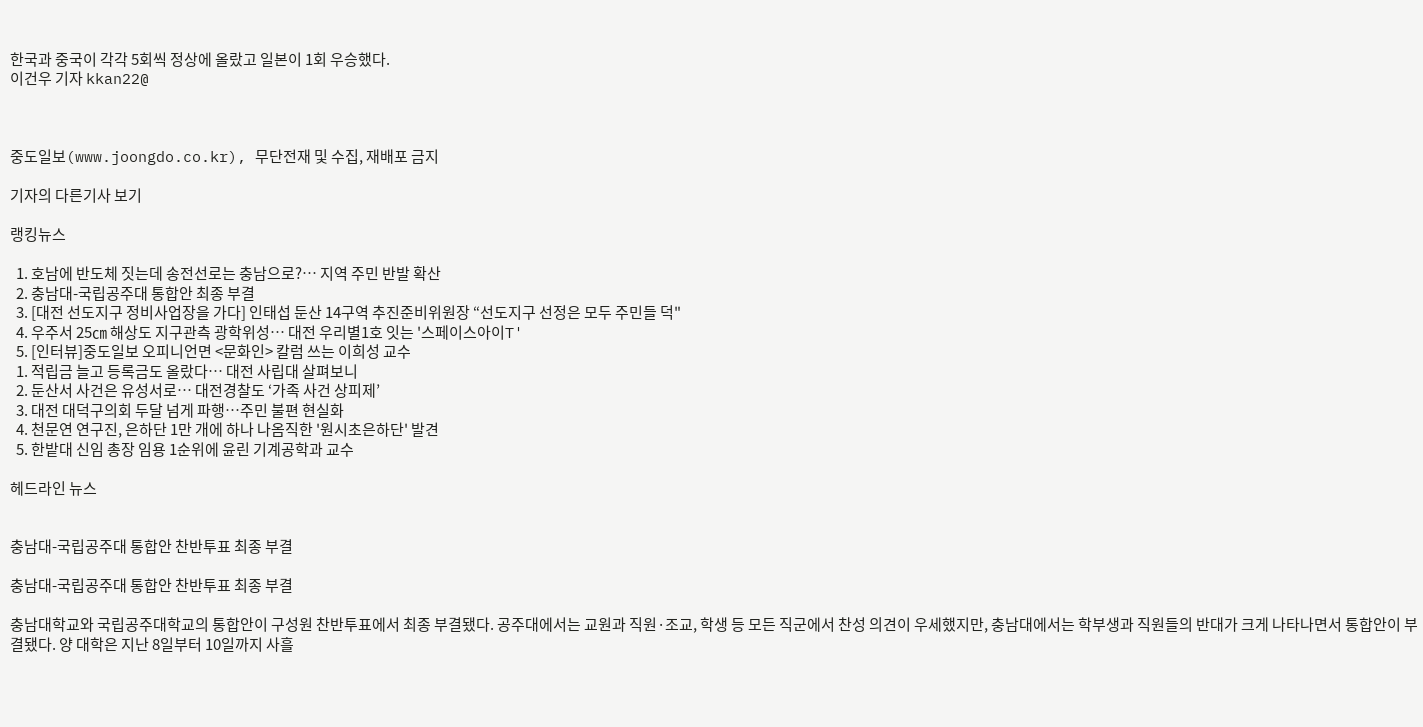한국과 중국이 각각 5회씩 정상에 올랐고 일본이 1회 우승했다.
이건우 기자 kkan22@



중도일보(www.joongdo.co.kr), 무단전재 및 수집, 재배포 금지

기자의 다른기사 보기

랭킹뉴스

  1. 호남에 반도체 짓는데 송전선로는 충남으로?… 지역 주민 반발 확산
  2. 충남대-국립공주대 통합안 최종 부결
  3. [대전 선도지구 정비사업장을 가다] 인태섭 둔산 14구역 추진준비위원장 “선도지구 선정은 모두 주민들 덕"
  4. 우주서 25㎝ 해상도 지구관측 광학위성… 대전 우리별1호 잇는 '스페이스아이T'
  5. [인터뷰]중도일보 오피니언면 <문화인> 칼럼 쓰는 이희성 교수
  1. 적립금 늘고 등록금도 올랐다… 대전 사립대 살펴보니
  2. 둔산서 사건은 유성서로… 대전경찰도 ‘가족 사건 상피제’
  3. 대전 대덕구의회 두달 넘게 파행…주민 불편 현실화
  4. 천문연 연구진, 은하단 1만 개에 하나 나옴직한 '원시초은하단' 발견
  5. 한밭대 신임 총장 임용 1순위에 윤린 기계공학과 교수

헤드라인 뉴스


충남대-국립공주대 통합안 찬반투표 최종 부결

충남대-국립공주대 통합안 찬반투표 최종 부결

충남대학교와 국립공주대학교의 통합안이 구성원 찬반투표에서 최종 부결됐다. 공주대에서는 교원과 직원·조교, 학생 등 모든 직군에서 찬성 의견이 우세했지만, 충남대에서는 학부생과 직원들의 반대가 크게 나타나면서 통합안이 부결됐다. 양 대학은 지난 8일부터 10일까지 사흘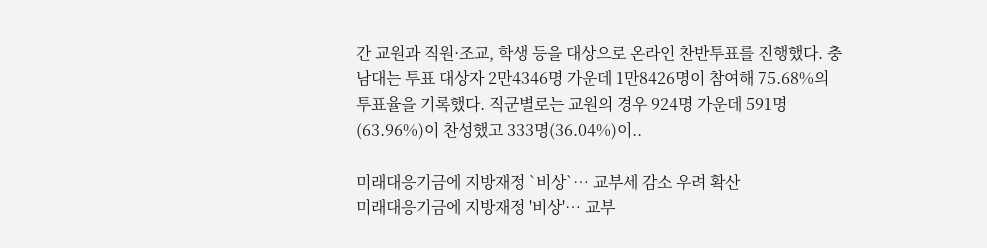간 교원과 직원·조교, 학생 등을 대상으로 온라인 찬반투표를 진행했다. 충남대는 투표 대상자 2만4346명 가운데 1만8426명이 참여해 75.68%의 투표율을 기록했다. 직군별로는 교원의 경우 924명 가운데 591명(63.96%)이 찬성했고 333명(36.04%)이..

미래대응기금에 지방재정 `비상`… 교부세 감소 우려 확산
미래대응기금에 지방재정 '비상'… 교부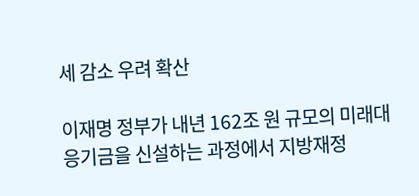세 감소 우려 확산

이재명 정부가 내년 162조 원 규모의 미래대응기금을 신설하는 과정에서 지방재정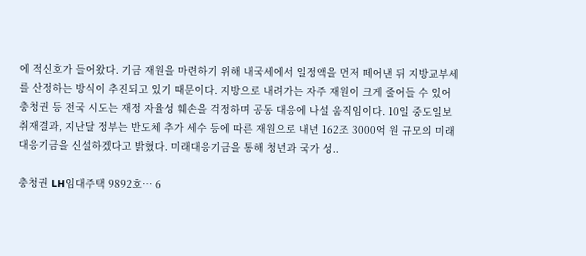에 적신호가 들어왔다. 기금 재원을 마련하기 위해 내국세에서 일정액을 먼저 떼어낸 뒤 지방교부세를 산정하는 방식이 추진되고 있기 때문이다. 지방으로 내려가는 자주 재원이 크게 줄어들 수 있어 충청권 등 전국 시도는 재정 자율성 훼손을 걱정하며 공동 대응에 나설 움직임이다. 10일 중도일보 취재결과, 지난달 정부는 반도체 추가 세수 등에 따른 재원으로 내년 162조 3000억 원 규모의 미래대응기금을 신설하겠다고 밝혔다. 미래대응기금을 통해 청년과 국가 성..

충청권 LH임대주택 9892호… 6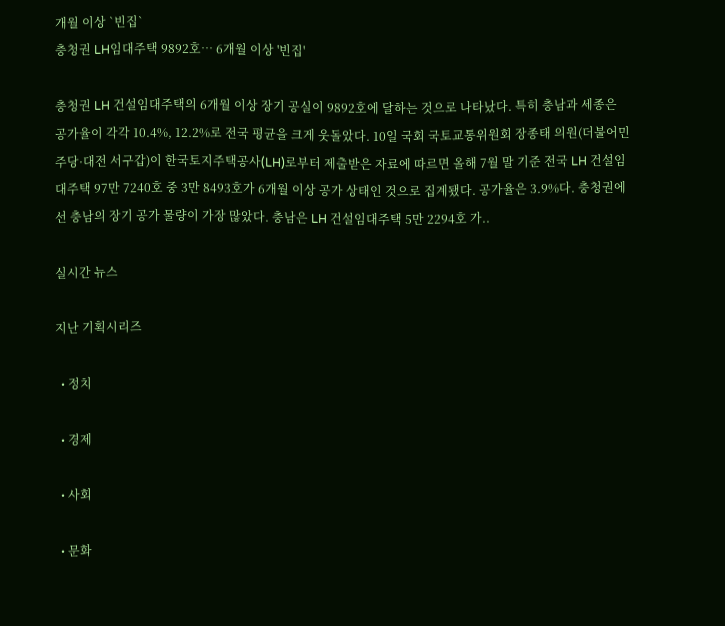개월 이상 `빈집`
충청권 LH임대주택 9892호… 6개월 이상 '빈집'

충청권 LH 건설임대주택의 6개월 이상 장기 공실이 9892호에 달하는 것으로 나타났다. 특히 충남과 세종은 공가율이 각각 10.4%, 12.2%로 전국 평균을 크게 웃돌았다. 10일 국회 국토교통위원회 장종태 의원(더불어민주당·대전 서구갑)이 한국토지주택공사(LH)로부터 제출받은 자료에 따르면 올해 7월 말 기준 전국 LH 건설임대주택 97만 7240호 중 3만 8493호가 6개월 이상 공가 상태인 것으로 집계됐다. 공가율은 3.9%다. 충청권에선 충남의 장기 공가 물량이 가장 많았다. 충남은 LH 건설임대주택 5만 2294호 가..

실시간 뉴스

지난 기획시리즈

  • 정치

  • 경제

  • 사회

  • 문화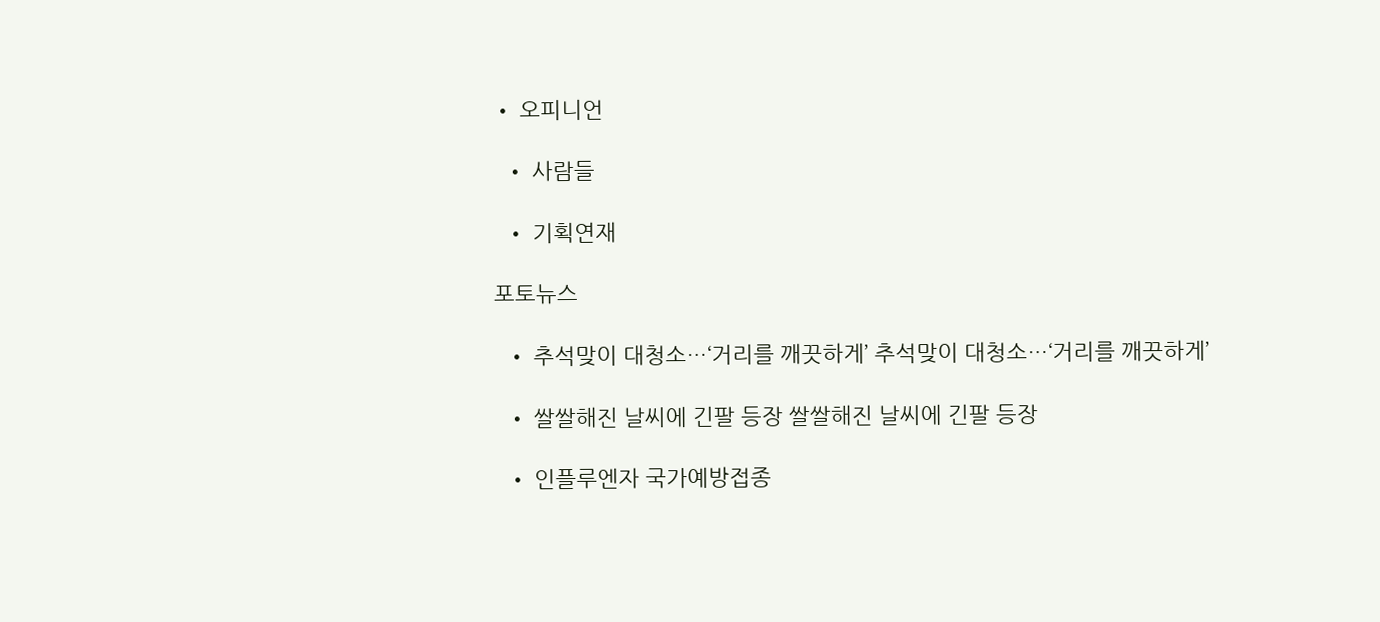• 오피니언

  • 사람들

  • 기획연재

포토뉴스

  • 추석맞이 대청소…‘거리를 깨끗하게’ 추석맞이 대청소…‘거리를 깨끗하게’

  • 쌀쌀해진 날씨에 긴팔 등장 쌀쌀해진 날씨에 긴팔 등장

  • 인플루엔자 국가예방접종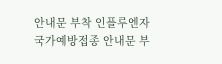안내문 부착 인플루엔자 국가예방접종 안내문 부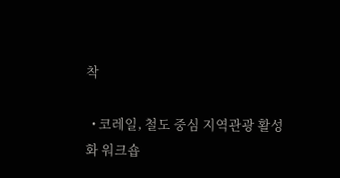착

  • 코레일, 철도 중심 지역관광 활성화 워크숍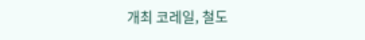개최 코레일, 철도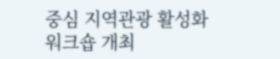중심 지역관광 활성화 워크숍 개최